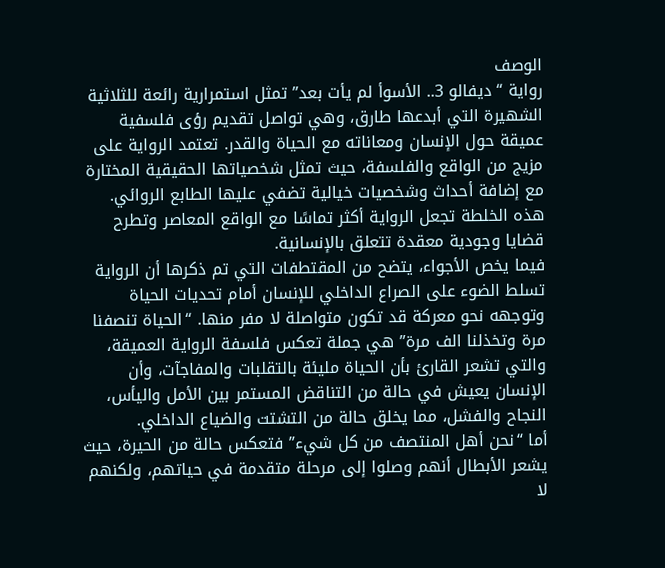الوصف
رواية “ديفالو 3.. الأسوأ لم يأت بعد” تمثل استمرارية رائعة للثلاثية الشهيرة التي أبدعها طارق، وهي تواصل تقديم رؤى فلسفية عميقة حول الإنسان ومعاناته مع الحياة والقدر. تعتمد الرواية على مزيج من الواقع والفلسفة، حيث تمثل شخصياتها الحقيقية المختارة مع إضافة أحداث وشخصيات خيالية تضفي عليها الطابع الروائي. هذه الخلطة تجعل الرواية أكثر تماسًا مع الواقع المعاصر وتطرح قضايا وجودية معقدة تتعلق بالإنسانية.
فيما يخص الأجواء، يتضح من المقتطفات التي تم ذكرها أن الرواية تسلط الضوء على الصراع الداخلي للإنسان أمام تحديات الحياة وتوجهه نحو معركة قد تكون متواصلة لا مفر منها. “الحياة تنصفنا مرة وتخذلنا الف مرة” هي جملة تعكس فلسفة الرواية العميقة، والتي تشعر القارئ بأن الحياة مليئة بالتقلبات والمفاجآت، وأن الإنسان يعيش في حالة من التناقض المستمر بين الأمل واليأس، النجاح والفشل، مما يخلق حالة من التشتت والضياع الداخلي.
أما “نحن أهل المنتصف من كل شيء” فتعكس حالة من الحيرة، حيث يشعر الأبطال أنهم وصلوا إلى مرحلة متقدمة في حياتهم، ولكنهم لا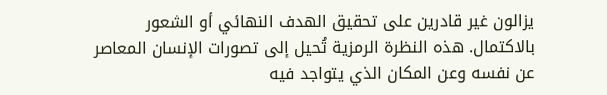يزالون غير قادرين على تحقيق الهدف النهائي أو الشعور بالاكتمال. هذه النظرة الرمزية تُحيل إلى تصورات الإنسان المعاصر عن نفسه وعن المكان الذي يتواجد فيه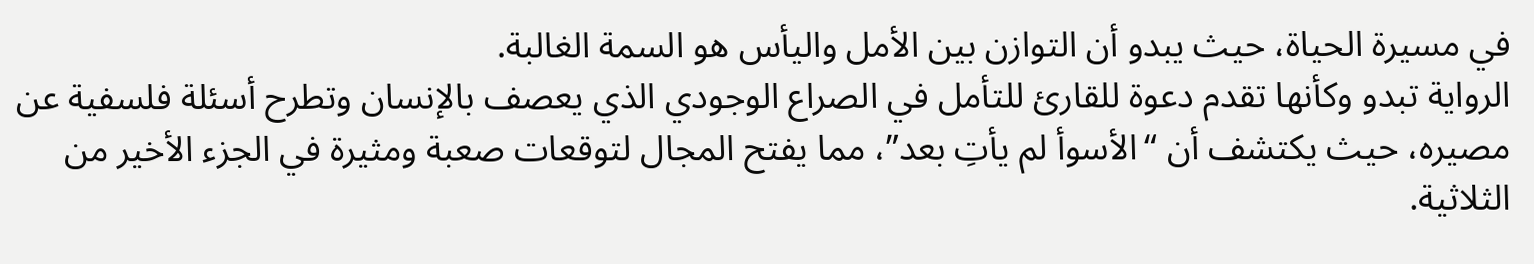في مسيرة الحياة، حيث يبدو أن التوازن بين الأمل واليأس هو السمة الغالبة.
الرواية تبدو وكأنها تقدم دعوة للقارئ للتأمل في الصراع الوجودي الذي يعصف بالإنسان وتطرح أسئلة فلسفية عن مصيره، حيث يكتشف أن “الأسوأ لم يأتِ بعد”، مما يفتح المجال لتوقعات صعبة ومثيرة في الجزء الأخير من الثلاثية.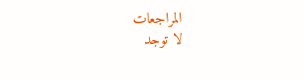المراجعات
لا توجد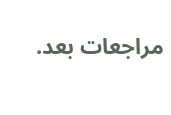مراجعات بعد.